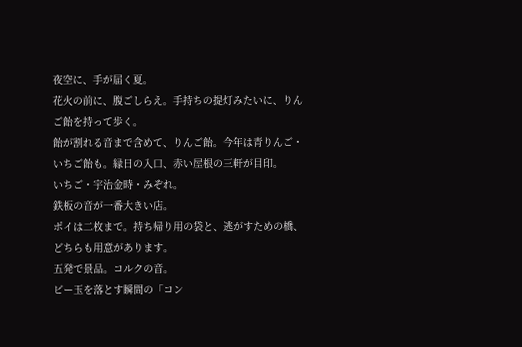夜空に、手が届く夏。
花火の前に、腹ごしらえ。手持ちの提灯みたいに、りんご飴を持って歩く。
飴が割れる音まで含めて、りんご飴。今年は青りんご・いちご飴も。縁日の入口、赤い屋根の三軒が目印。
いちご・宇治金時・みぞれ。
鉄板の音が一番大きい店。
ポイは二枚まで。持ち帰り用の袋と、逃がすための橋、どちらも用意があります。
五発で景品。コルクの音。
ビー玉を落とす瞬間の「コン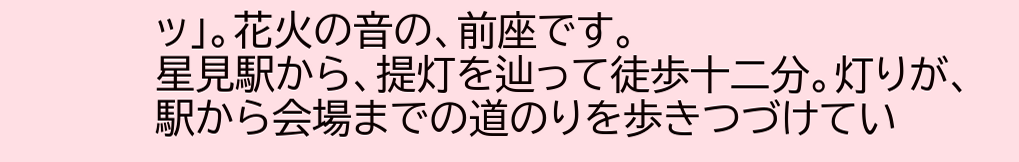ッ」。花火の音の、前座です。
星見駅から、提灯を辿って徒歩十二分。灯りが、駅から会場までの道のりを歩きつづけてい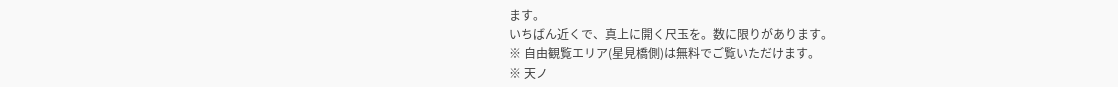ます。
いちばん近くで、真上に開く尺玉を。数に限りがあります。
※ 自由観覧エリア(星見橋側)は無料でご覧いただけます。
※ 天ノ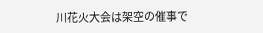川花火大会は架空の催事で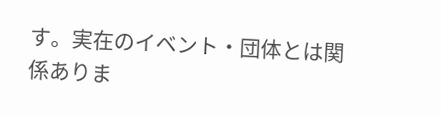す。実在のイベント・団体とは関係ありま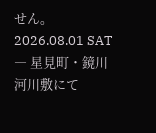せん。
2026.08.01 SAT ― 星見町・鏡川河川敷にて